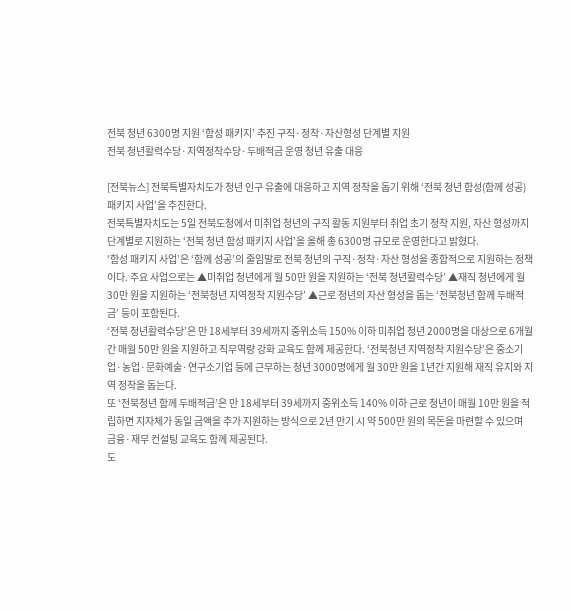전북 청년 6300명 지원 ‘함성 패키지’ 추진 구직·정착·자산형성 단계별 지원
전북 청년활력수당·지역정착수당·두배적금 운영 청년 유출 대응

[전북뉴스] 전북특별자치도가 청년 인구 유출에 대응하고 지역 정착을 돕기 위해 ‘전북 청년 함성(함께 성공) 패키지 사업’을 추진한다.
전북특별자치도는 5일 전북도청에서 미취업 청년의 구직 활동 지원부터 취업 초기 정착 지원, 자산 형성까지 단계별로 지원하는 ‘전북 청년 함성 패키지 사업’을 올해 총 6300명 규모로 운영한다고 밝혔다.
‘함성 패키지 사업’은 ‘함께 성공’의 줄임말로 전북 청년의 구직·정착·자산 형성을 종합적으로 지원하는 정책이다. 주요 사업으로는 ▲미취업 청년에게 월 50만 원을 지원하는 ‘전북 청년활력수당’ ▲재직 청년에게 월 30만 원을 지원하는 ‘전북청년 지역정착 지원수당’ ▲근로 청년의 자산 형성을 돕는 ‘전북청년 함께 두배적금’ 등이 포함된다.
‘전북 청년활력수당’은 만 18세부터 39세까지 중위소득 150% 이하 미취업 청년 2000명을 대상으로 6개월간 매월 50만 원을 지원하고 직무역량 강화 교육도 함께 제공한다. ‘전북청년 지역정착 지원수당’은 중소기업·농업·문화예술·연구소기업 등에 근무하는 청년 3000명에게 월 30만 원을 1년간 지원해 재직 유지와 지역 정착을 돕는다.
또 ‘전북청년 함께 두배적금’은 만 18세부터 39세까지 중위소득 140% 이하 근로 청년이 매월 10만 원을 적립하면 지자체가 동일 금액을 추가 지원하는 방식으로 2년 만기 시 약 500만 원의 목돈을 마련할 수 있으며 금융·재무 컨설팅 교육도 함께 제공된다.
도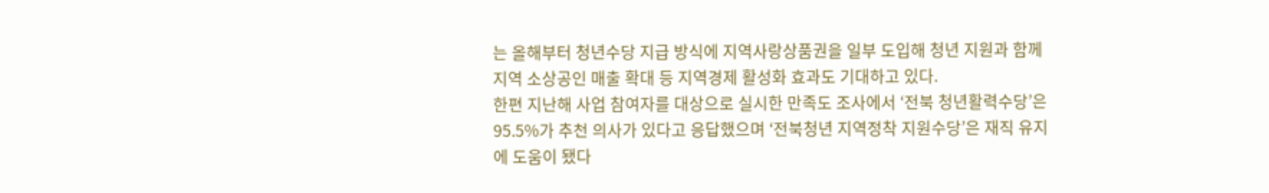는 올해부터 청년수당 지급 방식에 지역사랑상품권을 일부 도입해 청년 지원과 함께 지역 소상공인 매출 확대 등 지역경제 활성화 효과도 기대하고 있다.
한편 지난해 사업 참여자를 대상으로 실시한 만족도 조사에서 ‘전북 청년활력수당’은 95.5%가 추천 의사가 있다고 응답했으며 ‘전북청년 지역정착 지원수당’은 재직 유지에 도움이 됐다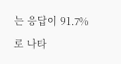는 응답이 91.7%로 나타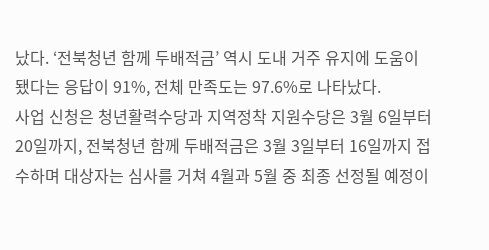났다. ‘전북청년 함께 두배적금’ 역시 도내 거주 유지에 도움이 됐다는 응답이 91%, 전체 만족도는 97.6%로 나타났다.
사업 신청은 청년활력수당과 지역정착 지원수당은 3월 6일부터 20일까지, 전북청년 함께 두배적금은 3월 3일부터 16일까지 접수하며 대상자는 심사를 거쳐 4월과 5월 중 최종 선정될 예정이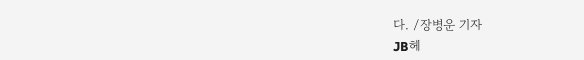다. /장병운 기자
JB헤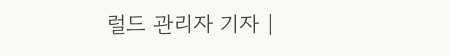럴드 관리자 기자 |